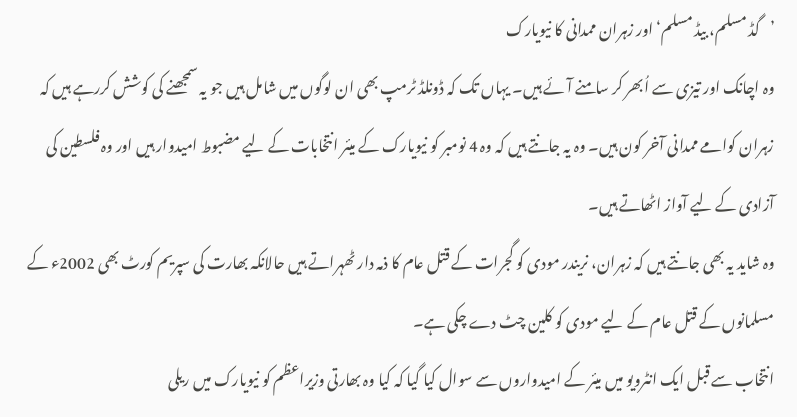’گڈ مسلم، بیڈ مسلم‘ اور زہران ممدانی کا نیویارک
وہ اچانک اور تیزی سے اُبھر کر سامنے آئے ہیں۔ یہاں تک کہ ڈونلڈ ٹرمپ بھی ان لوگوں میں شامل ہیں جو یہ سمجھنے کی کوشش کررہے ہیں کہ زہران کوامے ممدانی آخر کون ہیں۔ وہ یہ جانتے ہیں کہ وہ 4 نومبر کو نیویارک کے میئر انتخابات کے لیے مضبوط امیدوار ہیں اور وہ فلسطین کی آزادی کے لیے آواز اٹھاتے ہیں۔
وہ شاید یہ بھی جانتے ہیں کہ زہران، نریندر مودی کو گجرات کے قتل عام کا ذمہ دار ٹھہراتے ہیں حالانکہ بھارت کی سپریم کورٹ بھی 2002ء کے مسلمانوں کے قتل عام کے لیے مودی کو کلین چٹ دے چکی ہے۔
انتخاب سے قبل ایک انٹرویو میں میئر کے امیدواروں سے سوال کیا گیا کہ کیا وہ بھارتی وزیراعظم کو نیویارک میں ریلی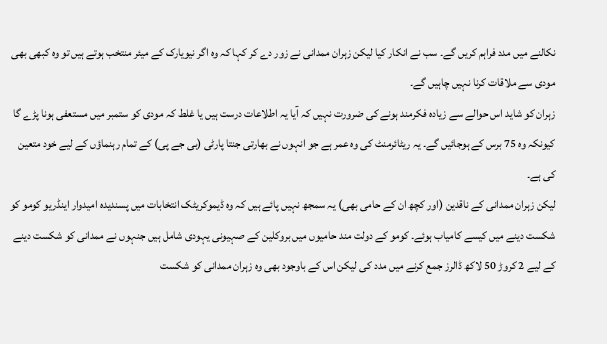نکالنے میں مدد فراہم کریں گے۔ سب نے انکار کیا لیکن زہران ممدانی نے زور دے کر کہا کہ وہ اگر نیویارک کے میئر منتخب ہوتے ہیں تو وہ کبھی بھی مودی سے ملاقات کرنا نہیں چاہیں گے۔
زہران کو شاید اس حوالے سے زیادہ فکرمند ہونے کی ضرورت نہیں کہ آیا یہ اطلاعات درست ہیں یا غلط کہ مودی کو ستمبر میں مستعفی ہونا پڑے گا کیونکہ وہ 75 برس کے ہوجائیں گے۔ یہ ریٹائرمنٹ کی وہ عمر ہے جو انہوں نے بھارتی جنتا پارٹی (بی جے پی) کے تمام رہنماؤں کے لیے خود متعین کی ہے۔
لیکن زہران ممدانی کے ناقدین (اور کچھ ان کے حامی بھی) یہ سمجھ نہیں پائے ہیں کہ وہ ڈیموکریٹک انتخابات میں پسندیدہ امیدوار اینڈریو کومو کو شکست دینے میں کیسے کامیاب ہوئے۔ کومو کے دولت مند حامیوں میں بروکلین کے صہیونی یہودی شامل ہیں جنہوں نے ممدانی کو شکست دینے کے لیے 2 کروڑ 50 لاکھ ڈالرز جمع کرنے میں مدد کی لیکن اس کے باوجود بھی وہ زہران ممدانی کو شکست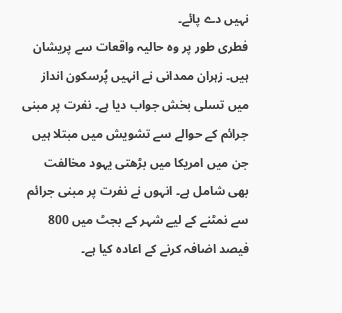نہیں دے پائے۔
فطری طور پر وہ حالیہ واقعات سے پریشان ہیں۔ زہران ممدانی نے انہیں پُرسکون انداز میں تسلی بخش جواب دیا ہے۔ نفرت پر مبنی جرائم کے حوالے سے تشویش میں مبتلا ہیں جن میں امریکا میں بڑھتی یہود مخالفت بھی شامل ہے۔ انہوں نے نفرت پر مبنی جرائم سے نمٹنے کے لیے شہر کے بجٹ میں 800 فیصد اضافہ کرنے کے اعادہ کیا ہے۔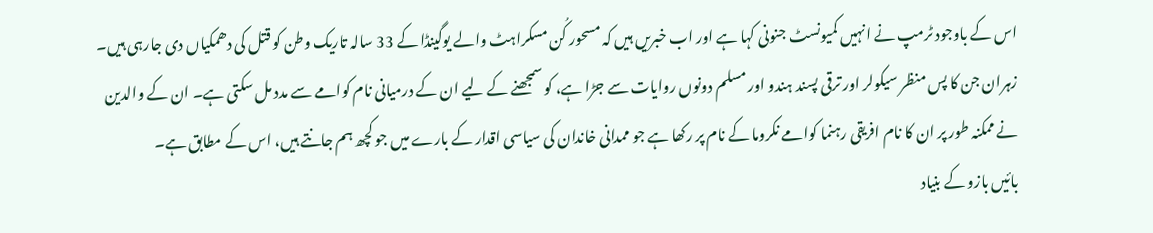اس کے باوجود ٹرمپ نے انہیں کمیونسٹ جنونی کہا ہے اور اب خبریں ہیں کہ مسحور کُن مسکراہٹ والے یوگینڈا کے 33 سالہ تاریک وطن کو قتل کی دھمکیاں دی جارہی ہیں۔
زہران جن کا پس منظر سیکولر اور ترقی پسند ہندو اور مسلم دونوں روایات سے جڑا ہے، کو سمجھنے کے لیے ان کے درمیانی نام کوامے سے مدد مل سکتی ہے۔ ان کے والدین نے ممکنہ طور پر ان کا نام افریقی رہنما کوامے نکروما کے نام پر رکھا ہے جو ممدانی خاندان کی سیاسی اقدار کے بارے میں جو کچھ ہم جانتے ہیں، اس کے مطابق ہے۔
بائیں بازو کے بنیاد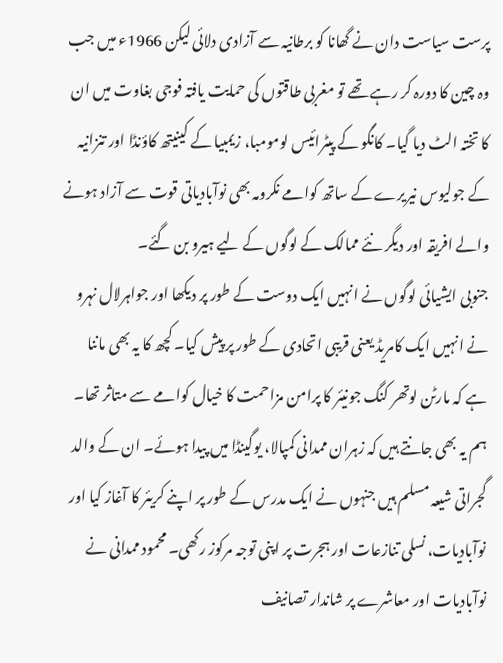پرست سیاست دان نے گھانا کو برطانیہ سے آزادی دلائی لیکن 1966ء میں جب وہ چین کا دورہ کر رہے تھے تو مغربی طاقتوں کی حمایت یافتہ فوجی بغاوت میں ان کا تختہ الٹ دیا گیا۔ کانگو کے پیٹرائیس لومومبا، زیمبیا کے کینیتھ کاؤنڈا اور تنزانیہ کے جولیوس نیریرے کے ساتھ کوامے نکرومہ بھی نوآبادیاتی قوت سے آزاد ہونے والے افریقہ اور دیگر نئے ممالک کے لوگوں کے لیے ہیرو بن گئے۔
جنوبی ایشیائی لوگوں نے انہیں ایک دوست کے طور پر دیکھا اور جواہرلال نہرو نے انہیں ایک کامریڈ یعنی قریبی اتحادی کے طور پر پیش کیا۔ کچھ کا یہ بھی ماننا ہے کہ مارٹن لوتھر کنگ جونیئر کا پرامن مزاحمت کا خیال کوامے سے متاثر تھا۔
ہم یہ بھی جانتے ہیں کہ زہران ممدانی کمپالا، یوگینڈا میں پیدا ہوئے۔ ان کے والد گجراتی شیعہ مسلم ہیں جنہوں نے ایک مدرس کے طور پر اپنے کریئر کا آغاز کیا اور نوآبادیات، نسلی تنازعات اور ہجرت پر اپنی توجہ مرکوز رکھی۔ محمود ممدانی نے نوآبادیات اور معاشرے پر شاندار تصانیف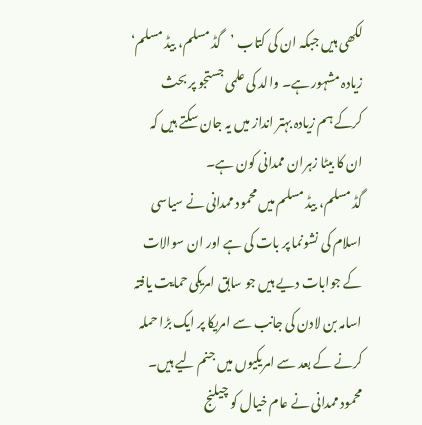لکھی ہیں جبکہ ان کی کتاب ’گڈ مسلم، بیڈ مسلم‘ زیادہ مشہور ہے۔ والد کی علمی جستجو پر بحث کرکے ہم زیادہ بہتر انداز میں یہ جان سکتے ہیں کہ ان کا بیٹا زہران ممدانی کون ہے۔
گڈ مسلم، بیڈ مسلم میں محمود ممدانی نے سیاسی اسلام کی نشونما پر بات کی ہے اور ان سوالات کے جوابات دیے ہیں جو سابق امریکی حمایت یافتہ اسامہ بن لادن کی جانب سے امریکا پر ایک بڑا حملہ کرنے کے بعد سے امریکیوں میں جنم لیے ہیں۔ محمود ممدانی نے عام خیال کو چیلنج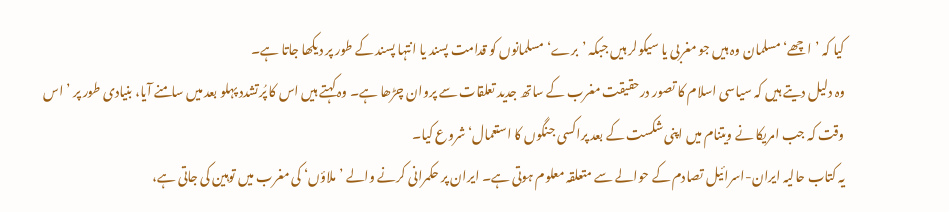کیا کہ ’اچھے‘ مسلمان وہ ہیں جو مغربی یا سیکولر ہیں جبکہ ’برے‘ مسلمانوں کو قدامت پسند یا انتہا پسند کے طور پر دیکھا جاتا ہے۔
وہ دلیل دیتے ہیں کہ سیاسی اسلام کا تصور درحقیقت مغرب کے ساتھ جدید تعلقات سے پروان چڑھا ہے۔ وہ کہتے ہیں اس کا پُرتشدد پہلو بعد میں سامنے آیا، بنیادی طور پر ’اس وقت کہ جب امریکا نے ویتنام میں اپنی شکست کے بعد پراکسی جنگوں کا استعمال‘ شروع کیا۔
یہ کتاب حالیہ ایران-اسرائیل تصادم کے حوالے سے متعلقہ معلوم ہوتی ہے۔ ایران پر حکمرانی کرنے والے ’ملاؤں‘ کی مغرب میں توہین کی جاتی ہے،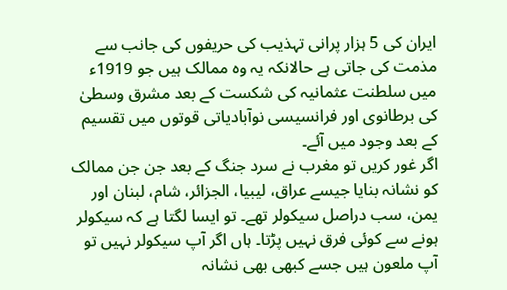ایران کی 5 ہزار پرانی تہذیب کی حریفوں کی جانب سے مذمت کی جاتی ہے حالانکہ یہ وہ ممالک ہیں جو 1919ء میں سلطنت عثمانیہ کی شکست کے بعد مشرق وسطیٰ کی برطانوی اور فرانسیسی نوآبادیاتی قوتوں میں تقسیم کے بعد وجود میں آئے۔
اگر غور کریں تو مغرب نے سرد جنگ کے بعد جن جن ممالک کو نشانہ بنایا جیسے عراق، لیبیا، الجزائر، شام، لبنان اور یمن، سب دراصل سیکولر تھے۔ تو ایسا لگتا ہے کہ سیکولر ہونے سے کوئی فرق نہیں پڑتا۔ ہاں اگر آپ سیکولر نہیں تو آپ ملعون ہیں جسے کبھی بھی نشانہ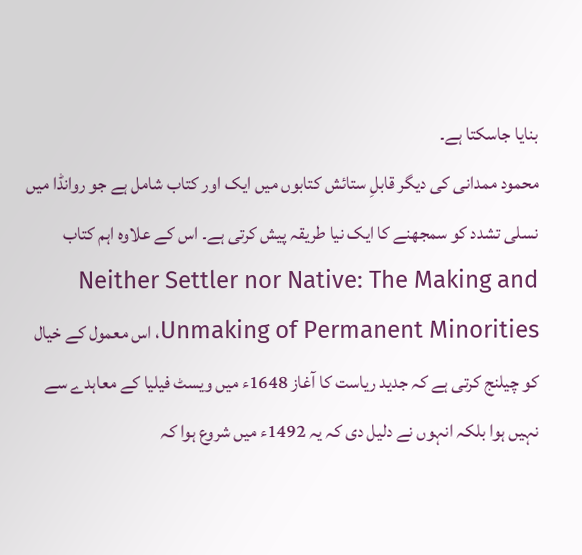بنایا جاسکتا ہے۔
محمود ممدانی کی دیگر قابلِ ستائش کتابوں میں ایک اور کتاب شامل ہے جو روانڈا میں نسلی تشدد کو سمجھنے کا ایک نیا طریقہ پیش کرتی ہے۔ اس کے علاوہ اہم کتاب Neither Settler nor Native: The Making and Unmaking of Permanent Minorities، اس معمول کے خیال کو چیلنج کرتی ہے کہ جدید ریاست کا آغاز 1648ء میں ویسٹ فیلیا کے معاہدے سے نہیں ہوا بلکہ انہوں نے دلیل دی کہ یہ 1492ء میں شروع ہوا کہ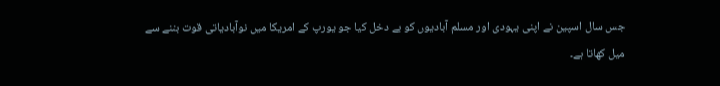جس سال اسپین نے اپنی یہودی اور مسلم آبادیوں کو بے دخل کیا جو یورپ کے امریکا میں نوآبادیاتی قوت بننے سے میل کھاتا ہے۔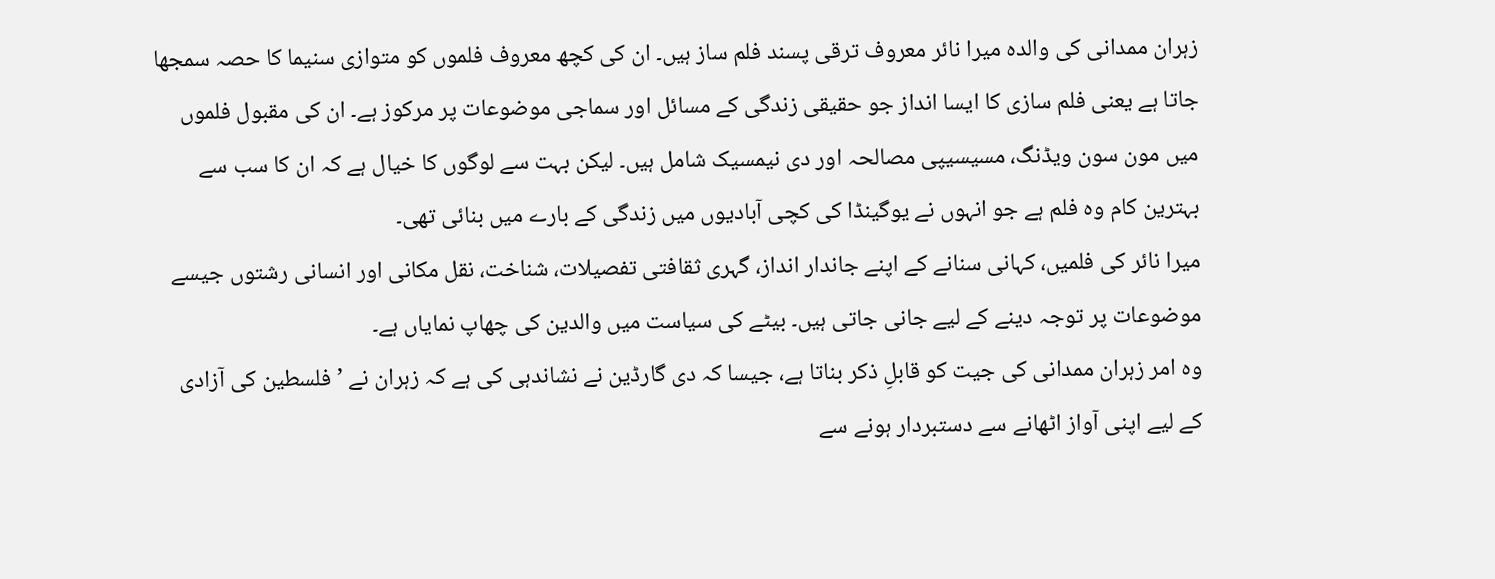زہران ممدانی کی والدہ میرا نائر معروف ترقی پسند فلم ساز ہیں۔ ان کی کچھ معروف فلموں کو متوازی سنیما کا حصہ سمجھا جاتا ہے یعنی فلم سازی کا ایسا انداز جو حقیقی زندگی کے مسائل اور سماجی موضوعات پر مرکوز ہے۔ ان کی مقبول فلموں میں مون سون ویڈنگ، مسیسیپی مصالحہ اور دی نیمسیک شامل ہیں۔ لیکن بہت سے لوگوں کا خیال ہے کہ ان کا سب سے بہترین کام وہ فلم ہے جو انہوں نے یوگینڈا کی کچی آبادیوں میں زندگی کے بارے میں بنائی تھی۔
میرا نائر کی فلمیں، کہانی سنانے کے اپنے جاندار انداز، گہری ثقافتی تفصیلات، شناخت، نقل مکانی اور انسانی رشتوں جیسے موضوعات پر توجہ دینے کے لیے جانی جاتی ہیں۔ بیٹے کی سیاست میں والدین کی چھاپ نمایاں ہے۔
وہ امر زہران ممدانی کی جیت کو قابلِ ذکر بناتا ہے، جیسا کہ دی گارڈین نے نشاندہی کی ہے کہ زہران نے ’فلسطین کی آزادی کے لیے اپنی آواز اٹھانے سے دستبردار ہونے سے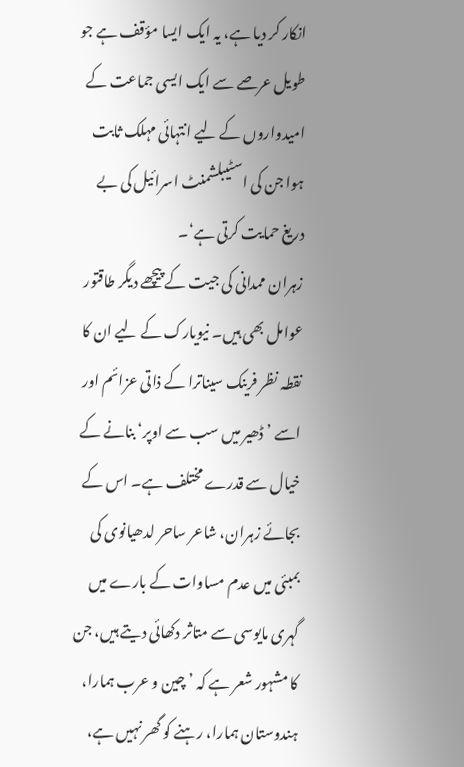انکار کر دیا ہے، یہ ایک ایسا مؤقف ہے جو طویل عرصے سے ایک ایسی جماعت کے امیدواروں کے لیے انتہائی مہلک ثابت ہوا جن کی اسٹیبلشمنٹ اسرائیل کی بے دریغ حمایت کرتی ہے‘۔
زہران ممدانی کی جیت کے پیچھے دیگر طاقتور عوامل بھی ہیں۔ نیویارک کے لیے ان کا نقطہ نظر فرینک سیناترا کے ذاتی عزائم اور اسے ’ڈھیر میں سب سے اوپر‘ بنانے کے خیال سے قدرے مختلف ہے۔ اس کے بجائے زہران، شاعر ساحر لدھیانوی کی بمبئی میں عدم مساوات کے بارے میں گہری مایوسی سے متاثر دکھائی دیتے ہیں، جن کا مشہور شعر ہے کہ ’چین و عرب ہمارا، ہندوستان ہمارا، رہنے کو گھر نہیں ہے،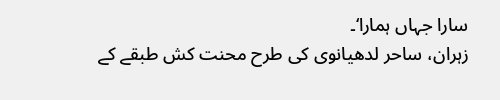سارا جہاں ہمارا‘۔
زہران، ساحر لدھیانوی کی طرح محنت کش طبقے کے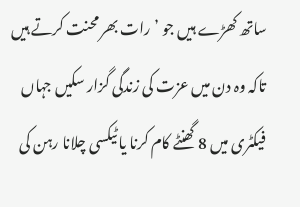ساتھ کھڑے ہیں جو ’رات بھر محنت کرتے ہیں تاکہ وہ دن میں عزت کی زندگی گزار سکیں جہاں فیکٹری میں 8 گھنٹے کام کرنا یا ٹیکسی چلانا رہن کی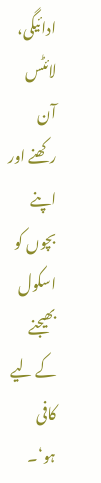ادائیگی، لائٹس آن رکھنے اور اپنے بچوں کو اسکول بھیجنے کے لیے کافی ہو‘۔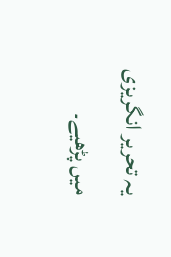یہ تحریر انگریزی میں پڑھیے۔